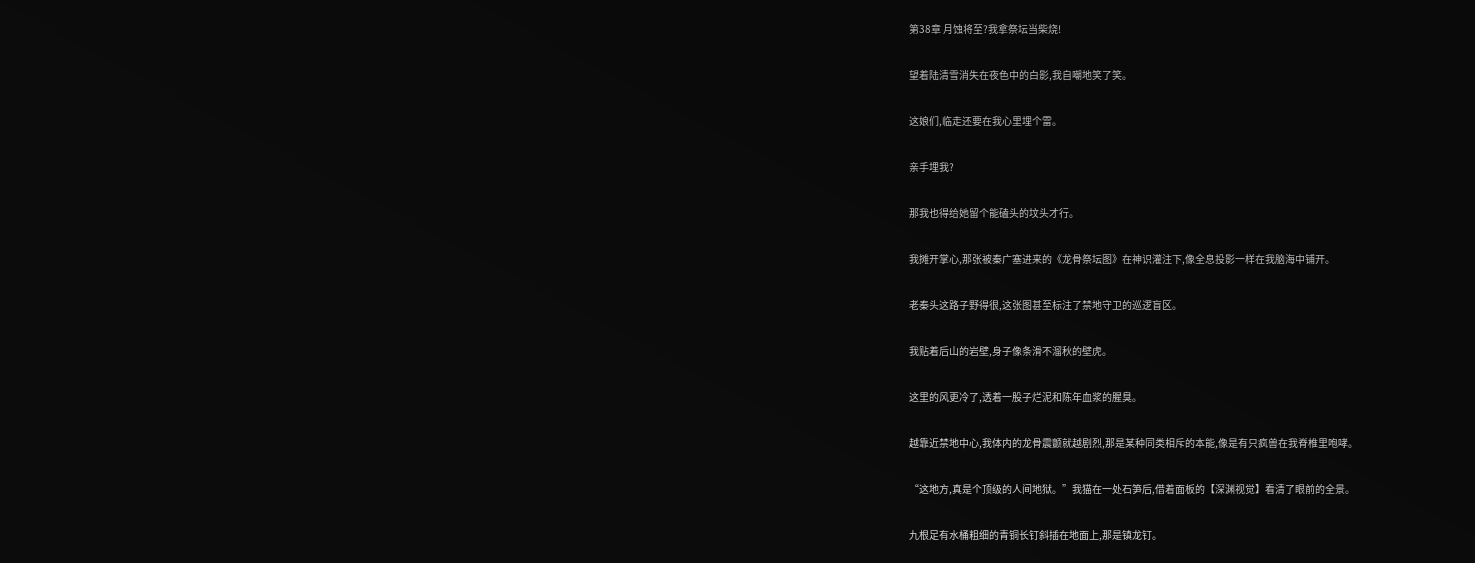第38章 月蚀将至?我拿祭坛当柴烧!

望着陆清雪消失在夜色中的白影,我自嘲地笑了笑。

这娘们,临走还要在我心里埋个雷。

亲手埋我?

那我也得给她留个能磕头的坟头才行。

我摊开掌心,那张被秦广塞进来的《龙骨祭坛图》在神识灌注下,像全息投影一样在我脑海中铺开。

老秦头这路子野得很,这张图甚至标注了禁地守卫的巡逻盲区。

我贴着后山的岩壁,身子像条滑不溜秋的壁虎。

这里的风更冷了,透着一股子烂泥和陈年血浆的腥臭。

越靠近禁地中心,我体内的龙骨震颤就越剧烈,那是某种同类相斥的本能,像是有只疯兽在我脊椎里咆哮。

“这地方,真是个顶级的人间地狱。”我猫在一处石笋后,借着面板的【深渊视觉】看清了眼前的全景。

九根足有水桶粗细的青铜长钉斜插在地面上,那是镇龙钉。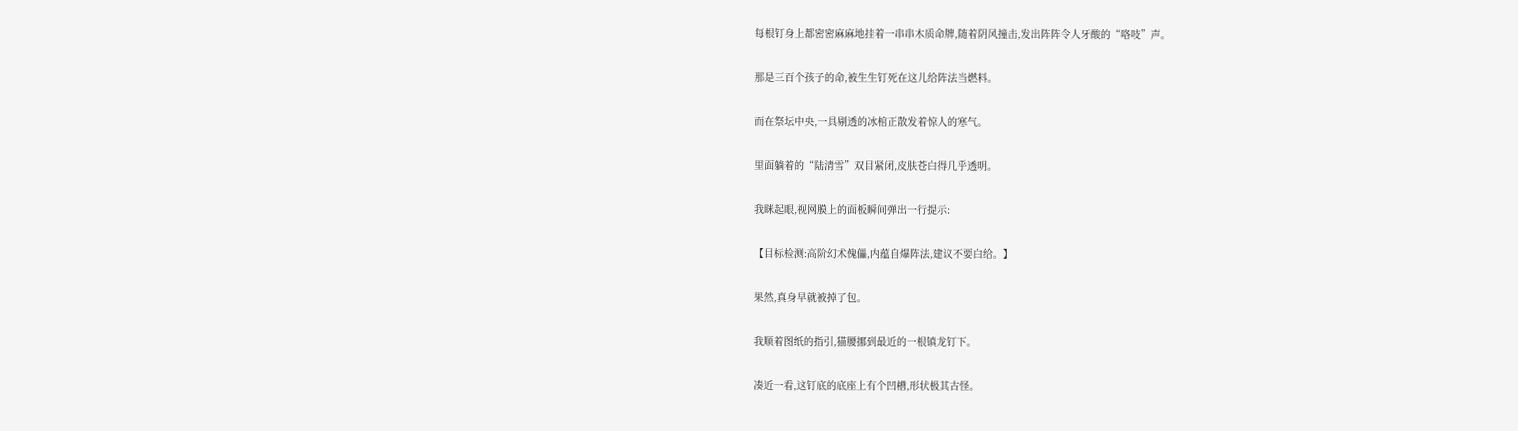每根钉身上都密密麻麻地挂着一串串木质命牌,随着阴风撞击,发出阵阵令人牙酸的“咯吱”声。

那是三百个孩子的命,被生生钉死在这儿给阵法当燃料。

而在祭坛中央,一具剔透的冰棺正散发着惊人的寒气。

里面躺着的“陆清雪”双目紧闭,皮肤苍白得几乎透明。

我眯起眼,视网膜上的面板瞬间弹出一行提示:

【目标检测:高阶幻术傀儡,内蕴自爆阵法,建议不要白给。】

果然,真身早就被掉了包。

我顺着图纸的指引,猫腰挪到最近的一根镇龙钉下。

凑近一看,这钉底的底座上有个凹槽,形状极其古怪。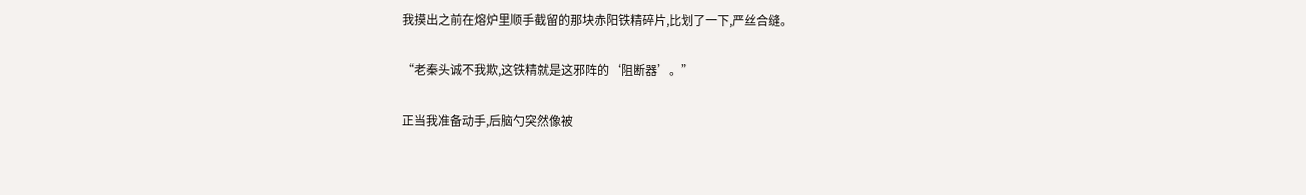我摸出之前在熔炉里顺手截留的那块赤阳铁精碎片,比划了一下,严丝合缝。

“老秦头诚不我欺,这铁精就是这邪阵的‘阻断器’。”

正当我准备动手,后脑勺突然像被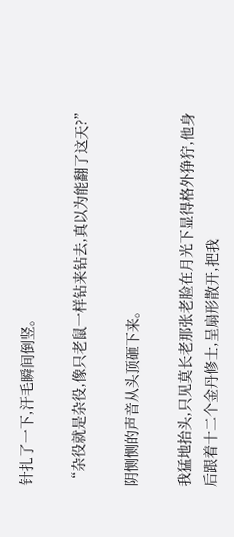针扎了一下,汗毛瞬间倒竖。

“杂役就是杂役,像只老鼠一样钻来钻去,真以为能翻了这天?”

阴恻恻的声音从头顶砸下来。

我猛地抬头,只见莫长老那张老脸在月光下显得格外狰狞,他身后跟着十二个金丹修士,呈扇形散开,把我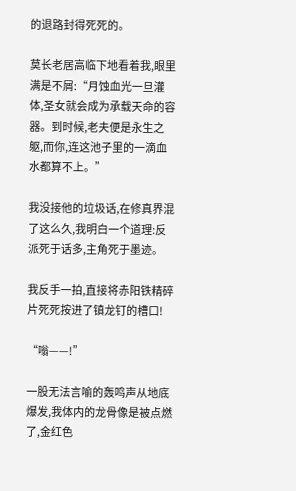的退路封得死死的。

莫长老居高临下地看着我,眼里满是不屑:“月蚀血光一旦灌体,圣女就会成为承载天命的容器。到时候,老夫便是永生之躯,而你,连这池子里的一滴血水都算不上。”

我没接他的垃圾话,在修真界混了这么久,我明白一个道理:反派死于话多,主角死于墨迹。

我反手一拍,直接将赤阳铁精碎片死死按进了镇龙钉的槽口!

“嗡——!”

一股无法言喻的轰鸣声从地底爆发,我体内的龙骨像是被点燃了,金红色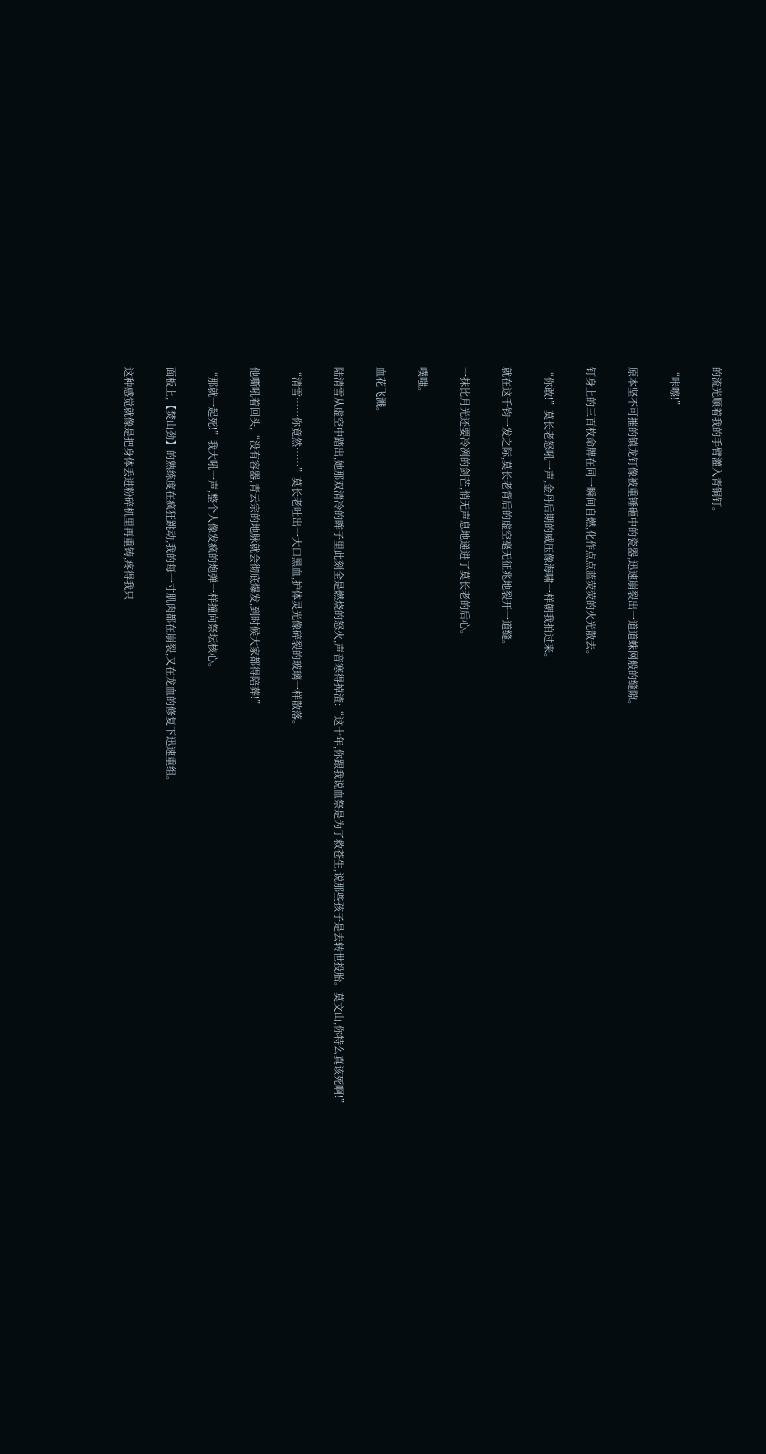的流光顺着我的手臂灌入青铜钉。

“咔嚓!”

原本坚不可摧的镇龙钉像被重锤砸中的瓷器,迅速崩裂出一道道蛛网般的缝隙。

钉身上的三百枚命牌在同一瞬间自燃,化作点点蓝荧荧的火光散去。

“你敢!”莫长老怒吼一声,金丹后期的威压像海啸一样朝我拍过来。

就在这千钧一发之际,莫长老背后的虚空毫无征兆地裂开一道缝。

一抹比月光还要冷冽的剑芒,悄无声息地递进了莫长老的后心。

噗嗤。

血花飞溅。

陆清雪从虚空中踏出,她那双清冷的眸子里此刻全是燃烧的怒火,声音寒得掉渣:“这十年,你跟我说血祭是为了救苍生,说那些孩子是去转世投胎。莫文山,你特么真该死啊!”

“清雪……你竟然……”莫长老吐出一大口黑血,护体灵光像碎裂的玻璃一样散落。

他嘶吼着回头,“没有容器,青云宗的地脉就会彻底爆发,到时候大家都得陪葬!”

“那就一起死!”我大吼一声,整个人像发疯的炮弹一样撞向祭坛核心。

面板上,【焚山劲】的熟练度在疯狂跳动,我的每一寸肌肉都在崩裂,又在龙血的修复下迅速重组。

这种感觉就像是把身体丢进粉碎机里再重铸,疼得我只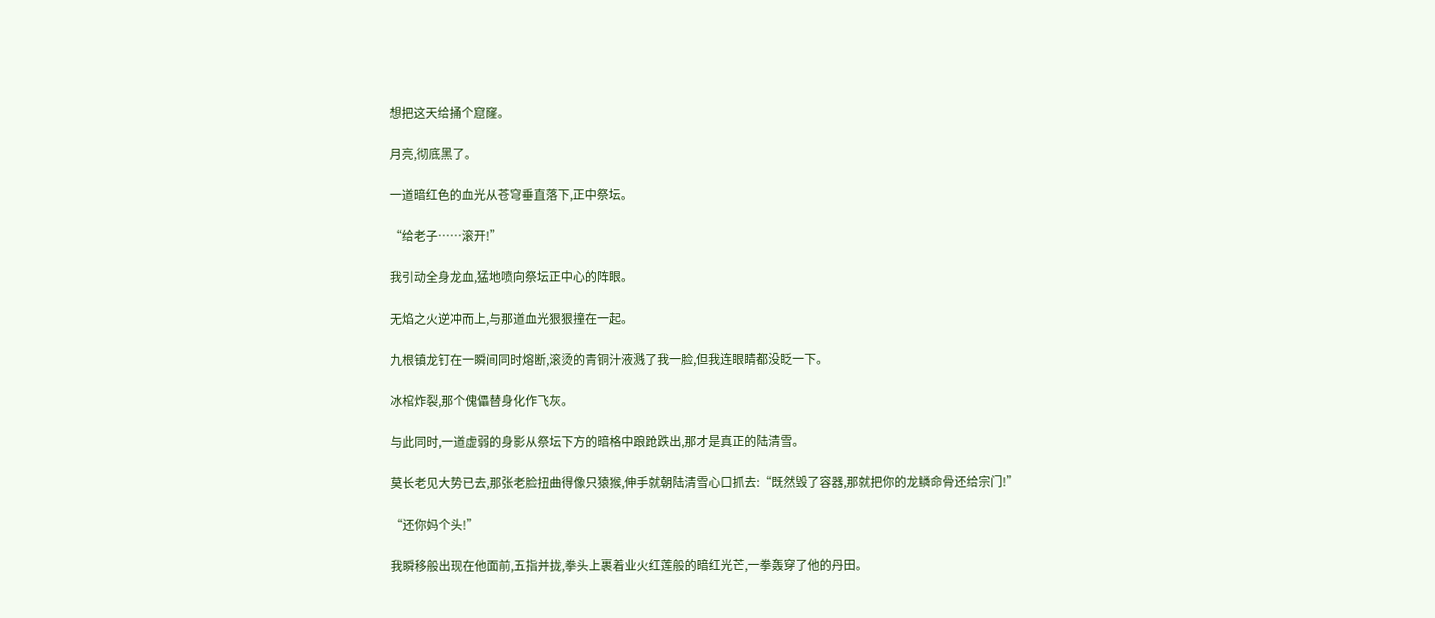想把这天给捅个窟窿。

月亮,彻底黑了。

一道暗红色的血光从苍穹垂直落下,正中祭坛。

“给老子……滚开!”

我引动全身龙血,猛地喷向祭坛正中心的阵眼。

无焰之火逆冲而上,与那道血光狠狠撞在一起。

九根镇龙钉在一瞬间同时熔断,滚烫的青铜汁液溅了我一脸,但我连眼睛都没眨一下。

冰棺炸裂,那个傀儡替身化作飞灰。

与此同时,一道虚弱的身影从祭坛下方的暗格中踉跄跌出,那才是真正的陆清雪。

莫长老见大势已去,那张老脸扭曲得像只猿猴,伸手就朝陆清雪心口抓去:“既然毁了容器,那就把你的龙鳞命骨还给宗门!”

“还你妈个头!”

我瞬移般出现在他面前,五指并拢,拳头上裹着业火红莲般的暗红光芒,一拳轰穿了他的丹田。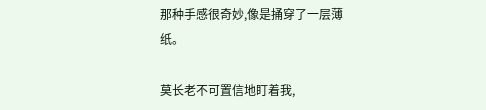那种手感很奇妙,像是捅穿了一层薄纸。

莫长老不可置信地盯着我,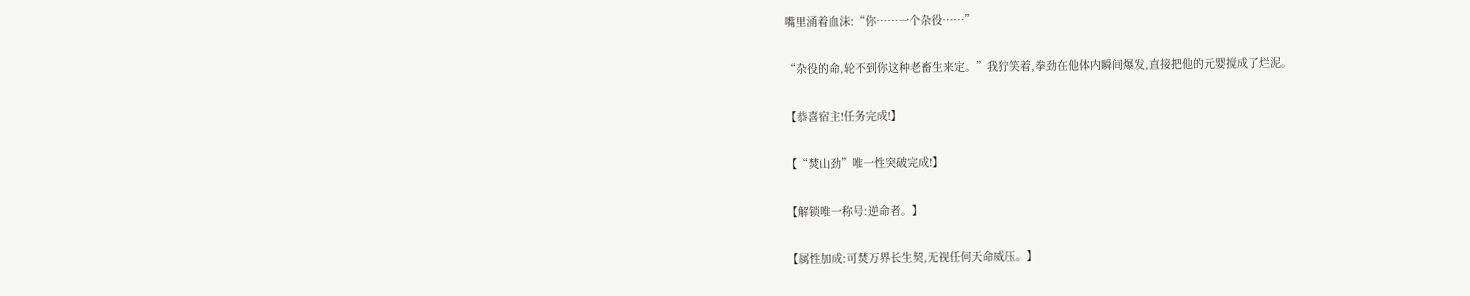嘴里涌着血沫:“你……一个杂役……”

“杂役的命,轮不到你这种老畜生来定。”我狞笑着,拳劲在他体内瞬间爆发,直接把他的元婴搅成了烂泥。

【恭喜宿主!任务完成!】

【“焚山劲”唯一性突破完成!】

【解锁唯一称号:逆命者。】

【属性加成:可焚万界长生契,无视任何天命威压。】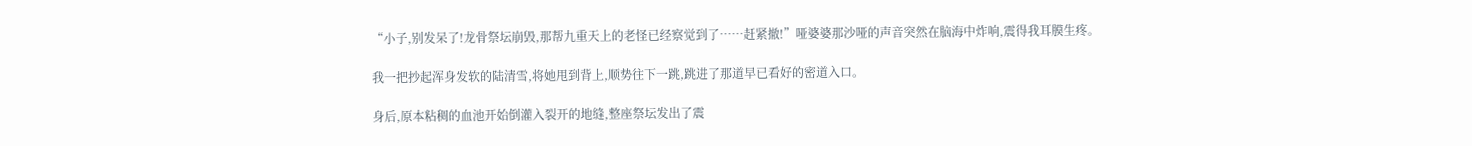“小子,别发呆了!龙骨祭坛崩毁,那帮九重天上的老怪已经察觉到了……赶紧撤!”哑婆婆那沙哑的声音突然在脑海中炸响,震得我耳膜生疼。

我一把抄起浑身发软的陆清雪,将她甩到背上,顺势往下一跳,跳进了那道早已看好的密道入口。

身后,原本粘稠的血池开始倒灌入裂开的地缝,整座祭坛发出了震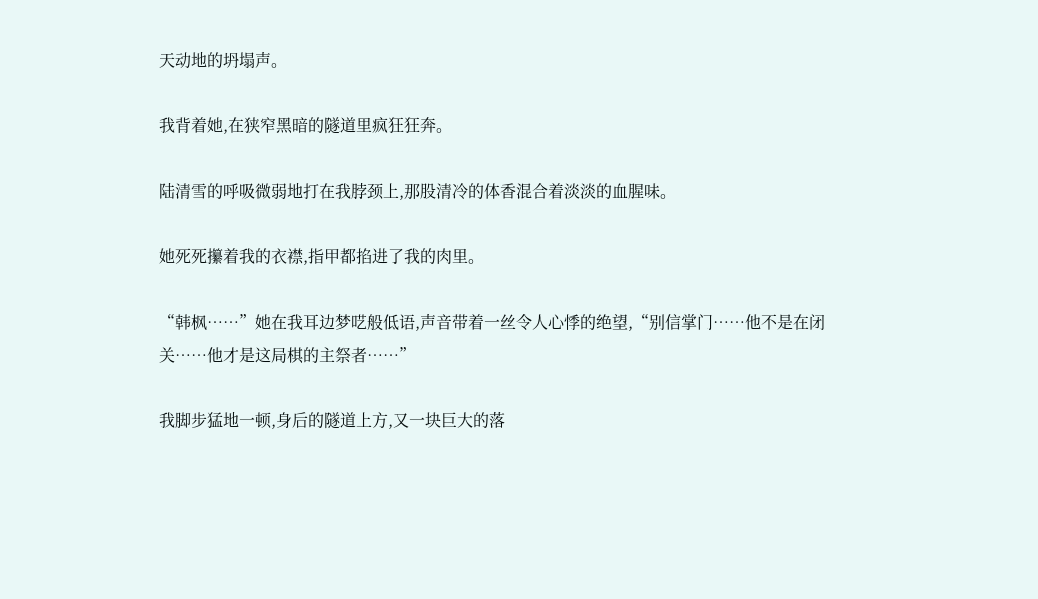天动地的坍塌声。

我背着她,在狭窄黑暗的隧道里疯狂狂奔。

陆清雪的呼吸微弱地打在我脖颈上,那股清冷的体香混合着淡淡的血腥味。

她死死攥着我的衣襟,指甲都掐进了我的肉里。

“韩枫……”她在我耳边梦呓般低语,声音带着一丝令人心悸的绝望,“别信掌门……他不是在闭关……他才是这局棋的主祭者……”

我脚步猛地一顿,身后的隧道上方,又一块巨大的落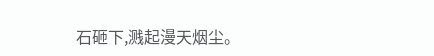石砸下,溅起漫天烟尘。